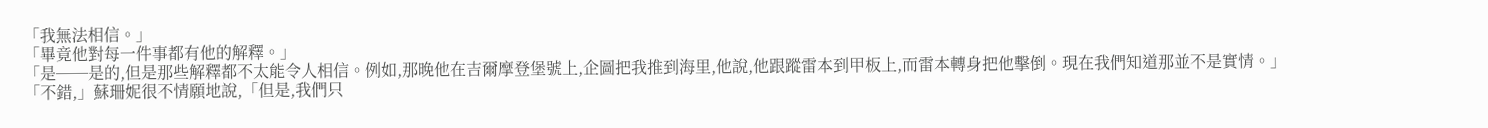「我無法相信。」
「畢竟他對每一件事都有他的解釋。」
「是──是的,但是那些解釋都不太能令人相信。例如,那晚他在吉爾摩登堡號上,企圖把我推到海里,他說,他跟蹤雷本到甲板上,而雷本轉身把他擊倒。現在我們知道那並不是實情。」
「不錯,」蘇珊妮很不情願地說,「但是,我們只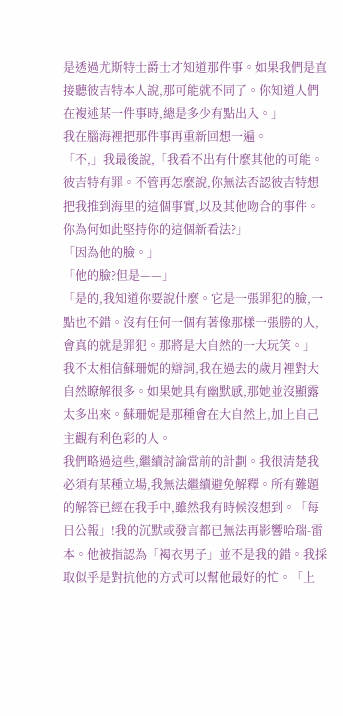是透過尤斯特士爵士才知道那件事。如果我們是直接聽彼吉特本人說,那可能就不同了。你知道人們在複述某一件事時,總是多少有點出入。」
我在腦海裡把那件事再重新回想一遍。
「不,」我最後說,「我看不出有什麼其他的可能。彼吉特有罪。不管再怎麼說,你無法否認彼吉特想把我推到海里的這個事實,以及其他吻合的事件。你為何如此堅持你的這個新看法?」
「因為他的臉。」
「他的臉?但是——」
「是的,我知道你要說什麼。它是一張罪犯的臉,一點也不錯。沒有任何一個有著像那樣一張勝的人,會真的就是罪犯。那將是大自然的一大玩笑。」
我不太相信蘇珊妮的辯詞,我在過去的歲月裡對大自然瞭解很多。如果她具有幽默感,那她並沒顯露太多出來。蘇珊妮是那種會在大自然上,加上自己主觀有利色彩的人。
我們略過這些,繼續討論當前的計劃。我很清楚我必須有某種立場,我無法繼續避免解釋。所有難題的解答已經在我手中,雖然我有時候沒想到。「每日公報」!我的沉默或發言都已無法再影響哈瑞-雷本。他被指認為「褐衣男子」並不是我的錯。我採取似乎是對抗他的方式可以幫他最好的忙。「上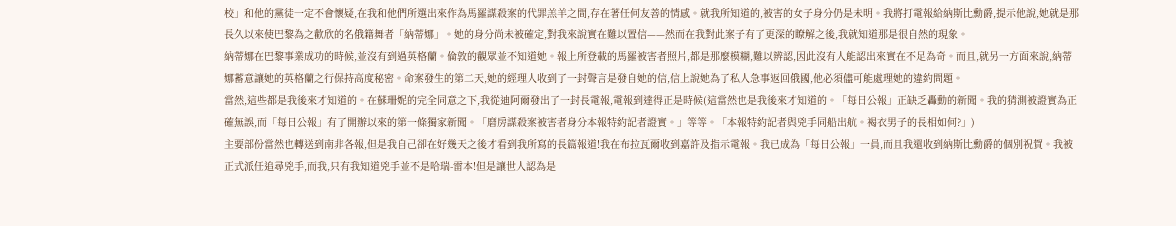校」和他的黨徒一定不會懷疑,在我和他們所選出來作為馬羅謀殺案的代罪羔羊之間,存在著任何友善的情感。就我所知道的,被害的女子身分仍是未明。我將打電報給納斯比勳爵,提示他說,她就是那長久以來使巴黎為之歡欣的名俄籍舞者「納蒂娜」。她的身分尚未被確定,對我來說實在難以置信——然而在我對此案子有了更深的瞭解之後,我就知道那是很自然的現象。
納蒂娜在巴黎事業成功的時候,並沒有到過英格蘭。倫敦的觀眾並不知道她。報上所登載的馬羅被害者照片,都是那麼模糊,難以辨認,因此沒有人能認出來實在不足為奇。而且,就另一方面來說,納蒂娜蓄意讓她的英格蘭之行保持高度秘密。命案發生的第二天,她的經理人收到了一封聲言是發自她的信,信上說她為了私人急事返回俄國,他必須儘可能處理她的違約問題。
當然,這些都是我後來才知道的。在蘇珊妮的完全同意之下,我從迪阿爾發出了一封長電報,電報到達得正是時候(這當然也是我後來才知道的。「每日公報」正缺乏轟動的新聞。我的猜測被證實為正確無誤,而「每日公報」有了開辦以來的第一條獨家新聞。「磨房謀殺案被害者身分本報特約記者證實。」等等。「本報特約記者與兇手同船出航。褐衣男子的長相如何?」)
主要部份當然也轉送到南非各報,但是我自己卻在好幾天之後才看到我所寫的長篇報道!我在布拉瓦爾收到嘉許及指示電報。我已成為「每日公報」一員,而且我還收到納斯比勳爵的個別祝賀。我被正式派任追尋兇手,而我,只有我知道兇手並不是哈瑞-雷本!但是讓世人認為是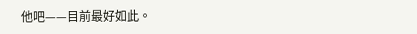他吧——目前最好如此。